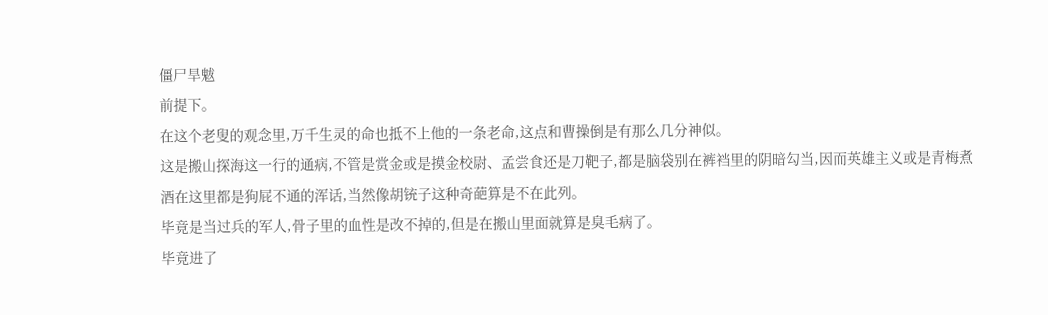僵尸旱魃
前提下。
在这个老叟的观念里,万千生灵的命也抵不上他的一条老命,这点和曹操倒是有那么几分神似。
这是搬山探海这一行的通病,不管是赏金或是摸金校尉、孟尝食还是刀靶子,都是脑袋别在裤裆里的阴暗勾当,因而英雄主义或是青梅煮酒在这里都是狗屁不通的浑话,当然像胡铳子这种奇葩算是不在此列。
毕竟是当过兵的军人,骨子里的血性是改不掉的,但是在搬山里面就算是臭毛病了。
毕竟进了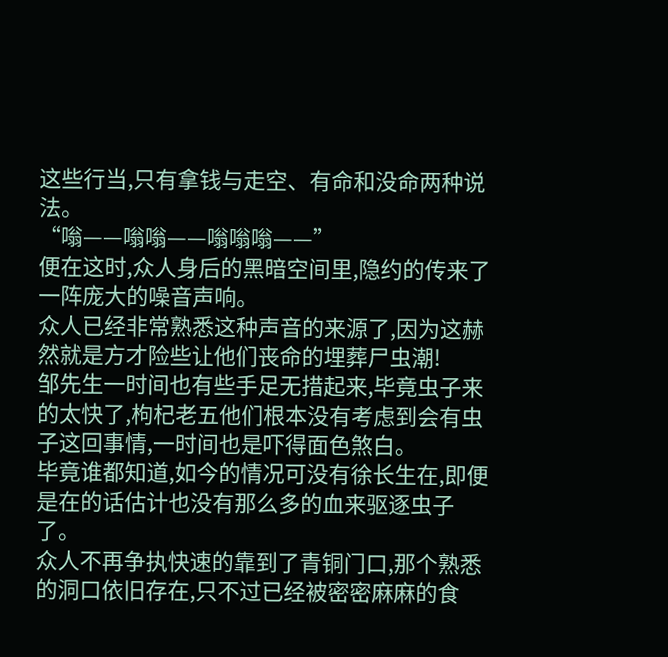这些行当,只有拿钱与走空、有命和没命两种说法。
“嗡——嗡嗡——嗡嗡嗡——”
便在这时,众人身后的黑暗空间里,隐约的传来了一阵庞大的噪音声响。
众人已经非常熟悉这种声音的来源了,因为这赫然就是方才险些让他们丧命的埋葬尸虫潮!
邹先生一时间也有些手足无措起来,毕竟虫子来的太快了,枸杞老五他们根本没有考虑到会有虫子这回事情,一时间也是吓得面色煞白。
毕竟谁都知道,如今的情况可没有徐长生在,即便是在的话估计也没有那么多的血来驱逐虫子了。
众人不再争执快速的靠到了青铜门口,那个熟悉的洞口依旧存在,只不过已经被密密麻麻的食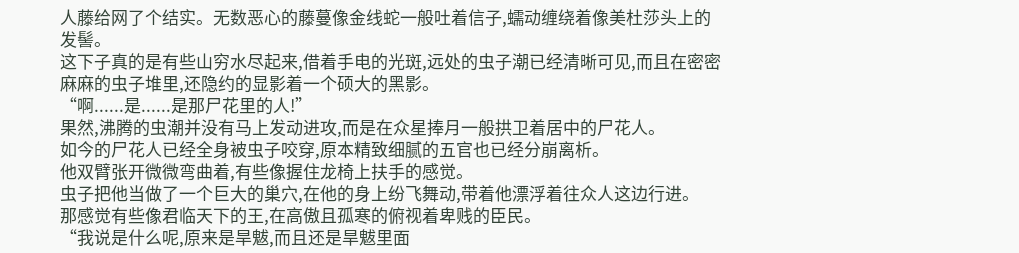人藤给网了个结实。无数恶心的藤蔓像金线蛇一般吐着信子,蠕动缠绕着像美杜莎头上的发髻。
这下子真的是有些山穷水尽起来,借着手电的光斑,远处的虫子潮已经清晰可见,而且在密密麻麻的虫子堆里,还隐约的显影着一个硕大的黑影。
“啊......是......是那尸花里的人!”
果然,沸腾的虫潮并没有马上发动进攻,而是在众星捧月一般拱卫着居中的尸花人。
如今的尸花人已经全身被虫子咬穿,原本精致细腻的五官也已经分崩离析。
他双臂张开微微弯曲着,有些像握住龙椅上扶手的感觉。
虫子把他当做了一个巨大的巢穴,在他的身上纷飞舞动,带着他漂浮着往众人这边行进。
那感觉有些像君临天下的王,在高傲且孤寒的俯视着卑贱的臣民。
“我说是什么呢,原来是旱魃,而且还是旱魃里面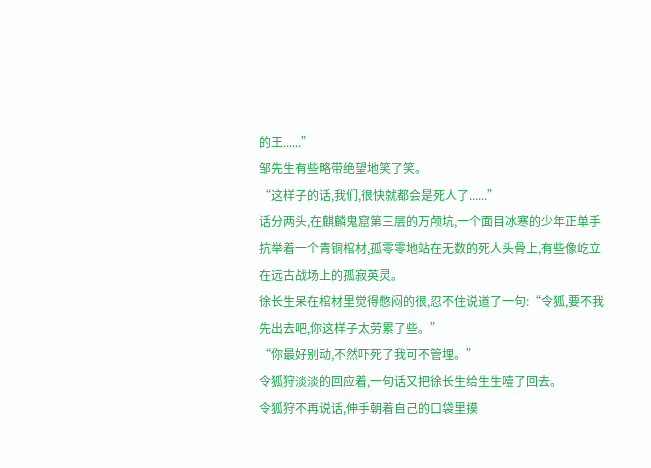的王......”
邹先生有些略带绝望地笑了笑。
“这样子的话,我们,很快就都会是死人了......”
话分两头,在麒麟鬼窟第三层的万颅坑,一个面目冰寒的少年正单手抗举着一个青铜棺材,孤零零地站在无数的死人头骨上,有些像屹立在远古战场上的孤寂英灵。
徐长生呆在棺材里觉得憋闷的很,忍不住说道了一句:“令狐,要不我先出去吧,你这样子太劳累了些。”
“你最好别动,不然吓死了我可不管埋。”
令狐狩淡淡的回应着,一句话又把徐长生给生生噎了回去。
令狐狩不再说话,伸手朝着自己的口袋里摸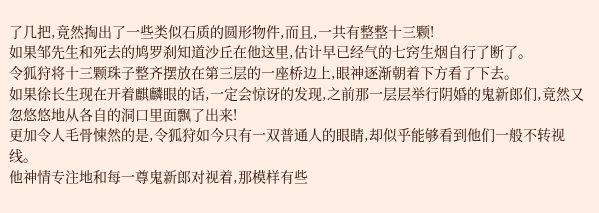了几把,竟然掏出了一些类似石质的圆形物件,而且,一共有整整十三颗!
如果邹先生和死去的鸠罗刹知道沙丘在他这里,估计早已经气的七窍生烟自行了断了。
令狐狩将十三颗珠子整齐摆放在第三层的一座桥边上,眼神逐渐朝着下方看了下去。
如果徐长生现在开着麒麟眼的话,一定会惊讶的发现,之前那一层层举行阴婚的鬼新郎们,竟然又忽悠悠地从各自的洞口里面飘了出来!
更加令人毛骨悚然的是,令狐狩如今只有一双普通人的眼睛,却似乎能够看到他们一般不转视线。
他神情专注地和每一尊鬼新郎对视着,那模样有些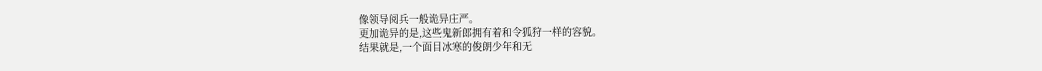像领导阅兵一般诡异庄严。
更加诡异的是,这些鬼新郎拥有着和令狐狩一样的容貌。
结果就是,一个面目冰寒的俊朗少年和无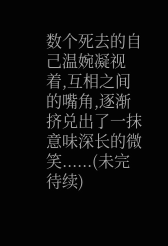数个死去的自己温婉凝视着,互相之间的嘴角,逐渐挤兑出了一抹意味深长的微笑......(未完待续)